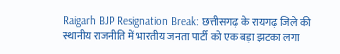Raigarh BJP Resignation Break: छत्तीसगढ़ के रायगढ़ जिले की स्थानीय राजनीति में भारतीय जनता पार्टी को एक बड़ा झटका लगा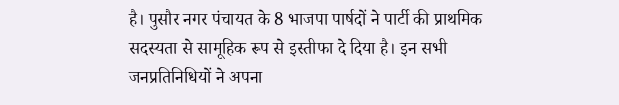है। पुसौर नगर पंचायत के 8 भाजपा पार्षदों ने पार्टी की प्राथमिक सदस्यता से सामूहिक रूप से इस्तीफा दे दिया है। इन सभी जनप्रतिनिधियों ने अपना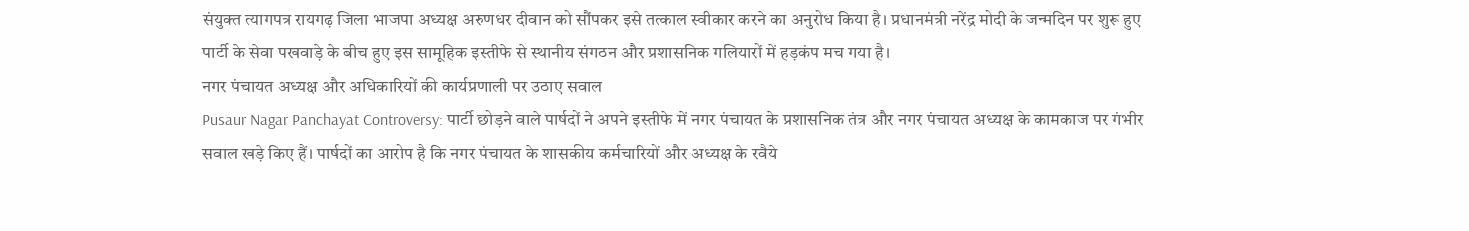संयुक्त त्यागपत्र रायगढ़ जिला भाजपा अध्यक्ष अरुणधर दीवान को सौंपकर इसे तत्काल स्वीकार करने का अनुरोध किया है। प्रधानमंत्री नरेंद्र मोदी के जन्मदिन पर शुरू हुए पार्टी के सेवा पखवाड़े के बीच हुए इस सामूहिक इस्तीफे से स्थानीय संगठन और प्रशासनिक गलियारों में हड़कंप मच गया है।
नगर पंचायत अध्यक्ष और अधिकारियों की कार्यप्रणाली पर उठाए सवाल
Pusaur Nagar Panchayat Controversy: पार्टी छोड़ने वाले पार्षदों ने अपने इस्तीफे में नगर पंचायत के प्रशासनिक तंत्र और नगर पंचायत अध्यक्ष के कामकाज पर गंभीर सवाल खड़े किए हैं। पार्षदों का आरोप है कि नगर पंचायत के शासकीय कर्मचारियों और अध्यक्ष के रवैये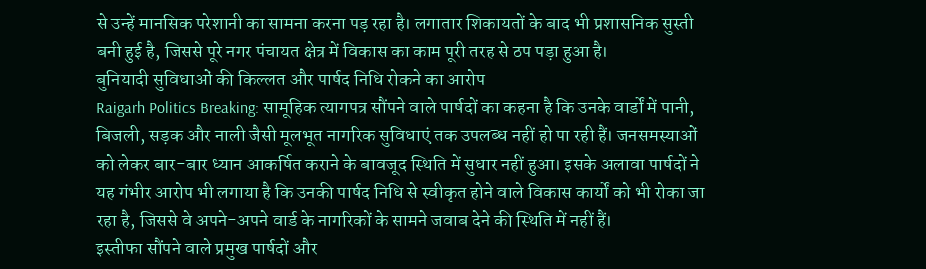से उन्हें मानसिक परेशानी का सामना करना पड़ रहा है। लगातार शिकायतों के बाद भी प्रशासनिक सुस्ती बनी हुई है, जिससे पूरे नगर पंचायत क्षेत्र में विकास का काम पूरी तरह से ठप पड़ा हुआ है।
बुनियादी सुविधाओं की किल्लत और पार्षद निधि रोकने का आरोप
Raigarh Politics Breaking: सामूहिक त्यागपत्र सौंपने वाले पार्षदों का कहना है कि उनके वार्डों में पानी, बिजली, सड़क और नाली जैसी मूलभूत नागरिक सुविधाएं तक उपलब्ध नहीं हो पा रही हैं। जनसमस्याओं को लेकर बार-बार ध्यान आकर्षित कराने के बावजूद स्थिति में सुधार नहीं हुआ। इसके अलावा पार्षदों ने यह गंभीर आरोप भी लगाया है कि उनकी पार्षद निधि से स्वीकृत होने वाले विकास कार्यों को भी रोका जा रहा है, जिससे वे अपने-अपने वार्ड के नागरिकों के सामने जवाब देने की स्थिति में नहीं हैं।
इस्तीफा सौंपने वाले प्रमुख पार्षदों और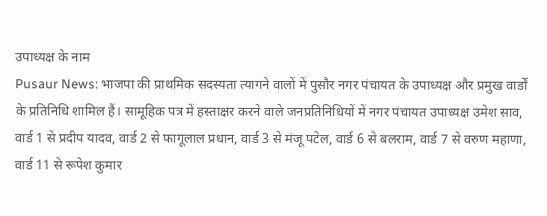उपाध्यक्ष के नाम
Pusaur News: भाजपा की प्राथमिक सदस्यता त्यागने वालों में पुसौर नगर पंचायत के उपाध्यक्ष और प्रमुख वार्डों के प्रतिनिधि शामिल हैं। सामूहिक पत्र में हस्ताक्षर करने वाले जनप्रतिनिधियों में नगर पंचायत उपाध्यक्ष उमेश साव, वार्ड 1 से प्रदीप यादव, वार्ड 2 से फागूलाल प्रधान, वार्ड 3 से मंजू पटेल, वार्ड 6 से बलराम, वार्ड 7 से वरुण महाणा, वार्ड 11 से रूपेश कुमार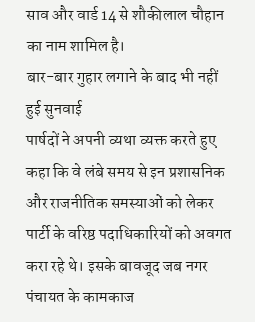साव और वार्ड 14 से शौकीलाल चौहान का नाम शामिल है।
बार-बार गुहार लगाने के बाद भी नहीं हुई सुनवाई
पार्षदों ने अपनी व्यथा व्यक्त करते हुए कहा कि वे लंबे समय से इन प्रशासनिक और राजनीतिक समस्याओं को लेकर पार्टी के वरिष्ठ पदाधिकारियों को अवगत करा रहे थे। इसके बावजूद जब नगर पंचायत के कामकाज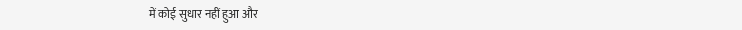में कोई सुधार नहीं हुआ और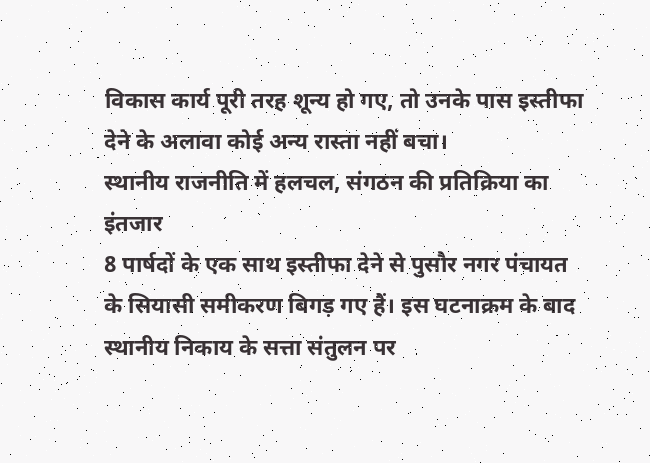विकास कार्य पूरी तरह शून्य हो गए, तो उनके पास इस्तीफा देने के अलावा कोई अन्य रास्ता नहीं बचा।
स्थानीय राजनीति में हलचल, संगठन की प्रतिक्रिया का इंतजार
8 पार्षदों के एक साथ इस्तीफा देने से पुसौर नगर पंचायत के सियासी समीकरण बिगड़ गए हैं। इस घटनाक्रम के बाद स्थानीय निकाय के सत्ता संतुलन पर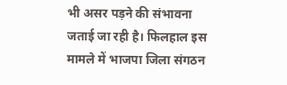भी असर पड़ने की संभावना जताई जा रही है। फिलहाल इस मामले में भाजपा जिला संगठन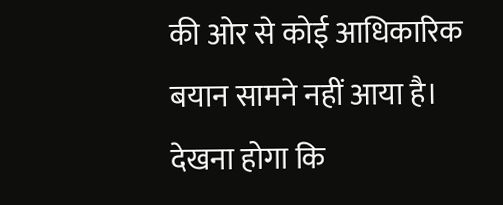की ओर से कोई आधिकारिक बयान सामने नहीं आया है। देखना होगा कि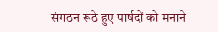संगठन रूठे हुए पार्षदों को मनाने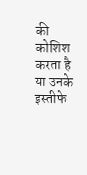की कोशिश करता है या उनके इस्तीफे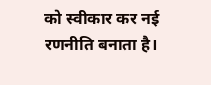को स्वीकार कर नई रणनीति बनाता है।